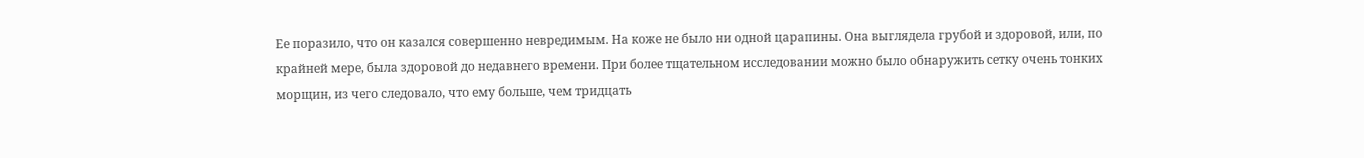Ее поразило, что он казался совершенно невредимым. На коже не было ни одной царапины. Она выглядела грубой и здоровой, или, по крайней мере, была здоровой до недавнего времени. При более тщательном исследовании можно было обнаружить сетку очень тонких морщин, из чего следовало, что ему больше, чем тридцать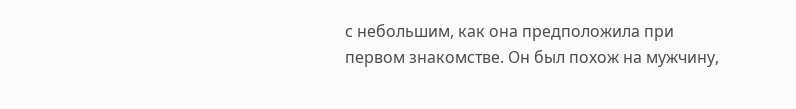с небольшим, как она предположила при первом знакомстве. Он был похож на мужчину,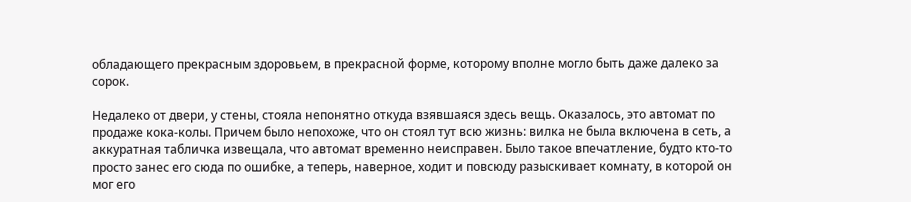обладающего прекрасным здоровьем, в прекрасной форме, которому вполне могло быть даже далеко за сорок.

Недалеко от двери, у стены, стояла непонятно откуда взявшаяся здесь вещь. Оказалось, это автомат по продаже кока-колы. Причем было непохоже, что он стоял тут всю жизнь: вилка не была включена в сеть, а аккуратная табличка извещала, что автомат временно неисправен. Было такое впечатление, будто кто-то просто занес его сюда по ошибке, а теперь, наверное, ходит и повсюду разыскивает комнату, в которой он мог его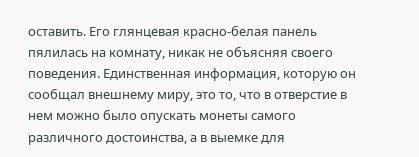оставить. Его глянцевая красно-белая панель пялилась на комнату, никак не объясняя своего поведения. Единственная информация, которую он сообщал внешнему миру, это то, что в отверстие в нем можно было опускать монеты самого различного достоинства, а в выемке для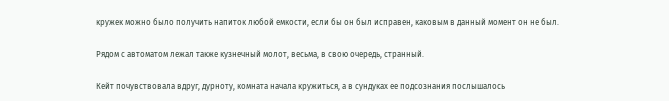кружек можно было получить напиток любой емкости, если бы он был исправен, каковым в данный момент он не был.

Рядом с автоматом лежал также кузнечный молот, весьма, в свою очередь, странный.

Кейт почувствовала вдруг, дурноту, комната начала кружиться, а в сундуках ее подсознания послышалось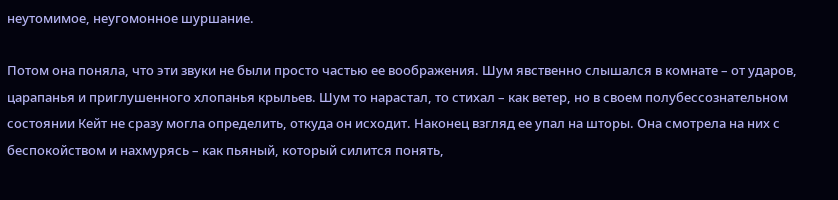неутомимое, неугомонное шуршание.

Потом она поняла, что эти звуки не были просто частью ее воображения. Шум явственно слышался в комнате – от ударов, царапанья и приглушенного хлопанья крыльев. Шум то нарастал, то стихал – как ветер, но в своем полубессознательном состоянии Кейт не сразу могла определить, откуда он исходит. Наконец взгляд ее упал на шторы. Она смотрела на них с беспокойством и нахмурясь – как пьяный, который силится понять,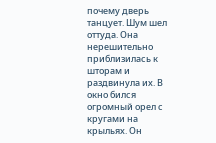почему дверь танцует. Шум шел оттуда. Она нерешительно приблизилась к шторам и раздвинула их. В окно бился огромный орел с кругами на крыльях. Он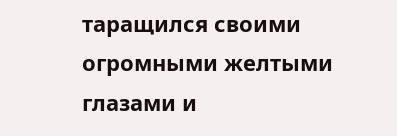таращился своими огромными желтыми глазами и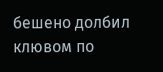бешено долбил клювом по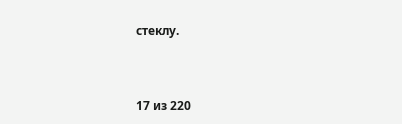стеклу.



17 из 220